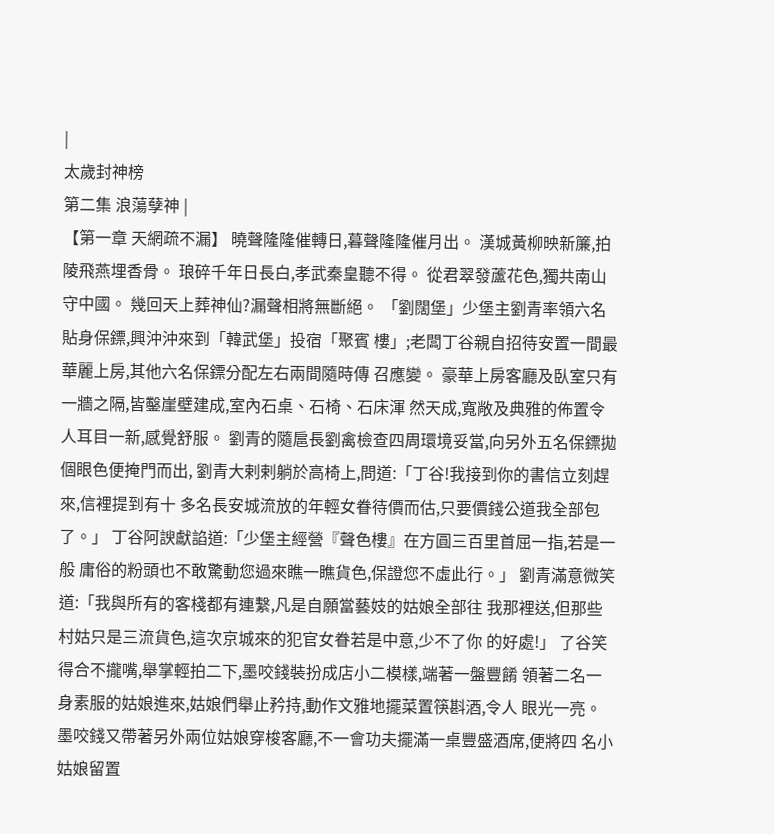|
太歲封神榜
第二集 浪蕩孽神 |
【第一章 天網疏不漏】 曉聲隆隆催轉日,暮聲隆隆催月出。 漢城黃柳映新簾,拍陵飛燕埋香骨。 琅碎千年日長白,孝武秦皇聽不得。 從君翠發蘆花色,獨共南山守中國。 幾回天上葬神仙?漏聲相將無斷絕。 「劉闊堡」少堡主劉青率領六名貼身保鏢,興沖沖來到「韓武堡」投宿「聚賓 樓」;老闆丁谷親自招待安置一間最華麗上房,其他六名保鏢分配左右兩間隨時傳 召應變。 豪華上房客廳及臥室只有一牆之隔,皆鑿崖壁建成,室內石桌、石椅、石床渾 然天成,寬敞及典雅的佈置令人耳目一新,感覺舒服。 劉青的隨扈長劉禽檢查四周環境妥當,向另外五名保鏢拋個眼色便掩門而出, 劉青大剌剌躺於高椅上,問道:「丁谷!我接到你的書信立刻趕來,信裡提到有十 多名長安城流放的年輕女眷待價而估,只要價錢公道我全部包了。」 丁谷阿諛獻諂道:「少堡主經營『聲色樓』在方圓三百里首屈一指,若是一般 庸俗的粉頭也不敢驚動您過來瞧一瞧貨色,保證您不虛此行。」 劉青滿意微笑道:「我與所有的客棧都有連繫,凡是自願當藝妓的姑娘全部往 我那裡送,但那些村姑只是三流貨色,這次京城來的犯官女眷若是中意,少不了你 的好處!」 了谷笑得合不攏嘴,舉掌輕拍二下,墨咬錢裝扮成店小二模樣,端著一盤豐餚 領著二名一身素服的姑娘進來,姑娘們舉止矜持,動作文雅地擺菜置筷斟酒,令人 眼光一亮。 墨咬錢又帶著另外兩位姑娘穿梭客廳,不一會功夫擺滿一桌豐盛酒席,便將四 名小姑娘留置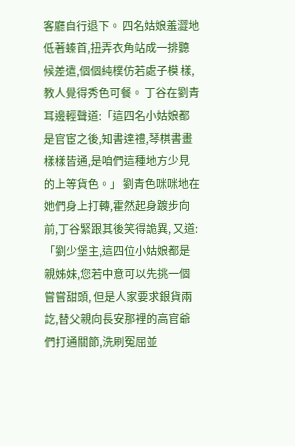客廳自行退下。 四名姑娘羞澀地低著螓首,扭弄衣角站成一排聽候差遣,個個純樸仿若處子模 樣,教人覺得秀色可餐。 丁谷在劉青耳邊輕聲道:「這四名小姑娘都是官宦之後,知書達禮,琴棋書畫 樣樣皆通,是咱們這種地方少見的上等貨色。」 劉青色咪咪地在她們身上打轉,霍然起身踱步向前,丁谷緊跟其後笑得詭異, 又道:「劉少堡主,這四位小姑娘都是親姊妹,您若中意可以先挑一個嘗嘗甜頭, 但是人家要求銀貨兩訖,替父親向長安那裡的高官爺們打通關節,洗刷冤屈並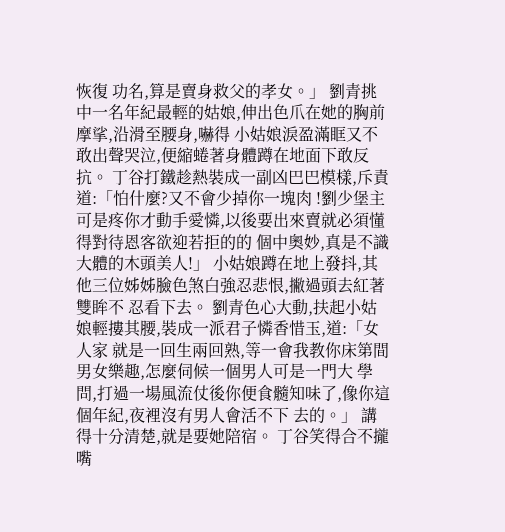恢復 功名,算是賣身救父的孝女。」 劉青挑中一名年紀最輕的姑娘,伸出色爪在她的胸前摩挲,沿滑至腰身,嚇得 小姑娘淚盈滿眶又不敢出聲哭泣,便縮蜷著身體蹲在地面下敢反抗。 丁谷打鐵趁熱裝成一副凶巴巴模樣,斥責道:「怕什麼?又不會少掉你一塊肉 !劉少堡主可是疼你才動手愛憐,以後要出來賣就必須懂得對待恩客欲迎若拒的的 個中奧妙,真是不識大體的木頭美人!」 小姑娘蹲在地上發抖,其他三位姊姊臉色煞白強忍悲恨,撇過頭去紅著雙眸不 忍看下去。 劉青色心大動,扶起小姑娘輕摟其腰,裝成一派君子憐香惜玉,道:「女人家 就是一回生兩回熟,等一會我教你床第間男女樂趣,怎麼伺候一個男人可是一門大 學問,打過一場風流仗後你便食髓知味了,像你這個年紀,夜裡沒有男人會活不下 去的。」 講得十分清楚,就是要她陪宿。 丁谷笑得合不攏嘴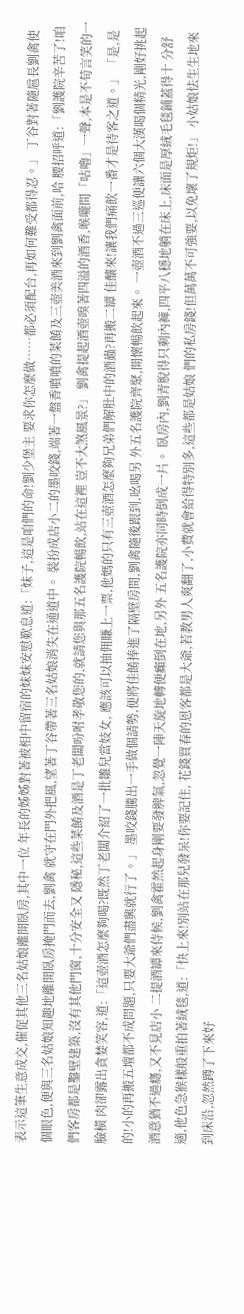表示這筆生意成交,催促其他三名姑娘離開臥房,其中一位 年長的姊姊對著被相中留宿的妹妹安慰歎息道:「妹子,這是咱們的命!劉少堡主 要求你怎麼做……都必須配台,再如何難受都得忍。」 丁谷對著隨扈長劉禽使個眼色,便與三名姑娘知趣地離開臥房掩門而去,劉禽 就守在門外把風,望著丁谷帶著三名姑娘消失在通道中。 裝扮成店小二的墨咬錢,端著一盤香噴噴的菜餚及三壺美酒來到劉禽面前,哈 腰招呼道:「劉護院辛苦了!咱們客房都是鑿壁建築,沒有其他門窗,十分安全又 隱秘,這些菜餚及酒是丁老闆吩咐孝敬您的,就請您與那五名護院暢飲,站在這裡 豈不大煞風景?」 劉禽提起酒壺嗅著四溢的酒香,喉嚨間「咕嚕」一聲,本是不苟言笑的一臉橫 肉卻露出貪婪笑容,道:「這壺酒怎麼夠喝?既然丁老闆介紹了一批雛兒當妓女, 應該可以抽佣賺上一票,他媽的只有三壺酒怎麼夠兄弟們解肚中的酒蟲?再搬二罈 佳釀來!讓我們痛飲一番才是待客之道。」 「是,是的!小的再搬五壇都不成問題,只要大爺們盡興就行了。」 墨咬錢騰出一手做個請勢,便將佳餚捧進了隔壁房間,劉禽隨後跟到,吆喝另 外五名護院齊聚,開懷暢飲起來。 一壺酒不過三巡便讓六個大漢喝個精光,剛好挑起酒意猶不過癮,又不見店小 二提酒罈來侍候,劉禽霍然起身剛要發脾氣,忽覺一陣天旋地轉便癲倒在地,另外 五名護院亦同時倒成一片。 臥房內,劉青脫得只剩內褲,四平八穩地躺在床上,床面是厚絨毛毯鋪蓋得十 分舒適,他色急猴樣般重拍著絨毯,道:「快上來!別站在那兒發呆!你要記住, 花錢買春的恩客都是大爺,若教男人爽翻了,小費就會給得特別多,這些都是姑娘 們的私房錢!但萬萬不可強要,以免壞了規炬!」 小姑娘怯生生地來到床沿,忽然蹲了下來好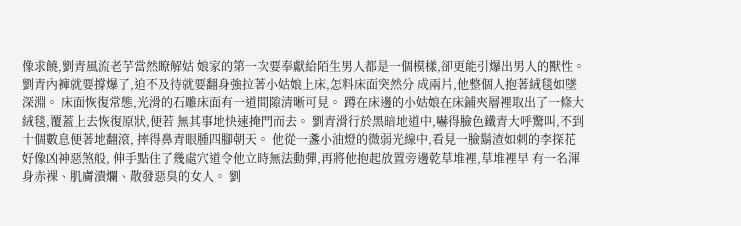像求饒,劉青風流老芋當然瞭解姑 娘家的第一次要奉獻給陌生男人都是一個模樣,卻更能引爆出男人的獸性。 劉青內褲就要撐爆了,迫不及待就要翻身強拉著小姑娘上床,怎料床面突然分 成兩片,他整個人抱著絨毯如墜深淵。 床面恢復常態,光滑的石雕床面有一道間隙清晰可見。 蹲在床邊的小姑娘在床鋪夾層裡取出了一條大絨毯,覆蓋上去恢復原狀,便若 無其事地快速掩門而去。 劉青滑行於黑暗地道中,嚇得臉色鐵青大呼驚叫,不到十個數息便著地翻滾, 摔得鼻青眼腫四腳朝天。 他從一盞小油燈的微弱光線中,看見一臉鬍渣如刺的李探花好像凶神惡煞般, 伸手點住了幾處穴道令他立時無法動彈,再將他抱起放置旁邊乾草堆裡,草堆裡早 有一名渾身赤裸、肌膚潰爛、散發惡臭的女人。 劉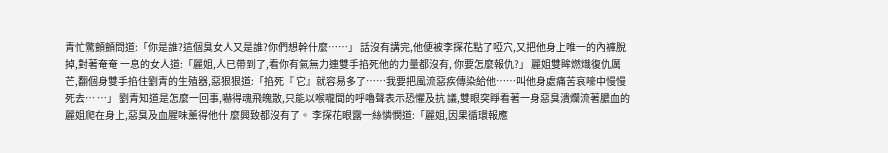青忙驚顫顫問道:「你是誰?這個臭女人又是誰?你們想幹什麼……」 話沒有講完,他便被李探花點了啞穴,又把他身上唯一的內褲脫掉,對著奄奄 一息的女人道:「麗姐,人已帶到了,看你有氣無力連雙手掐死他的力量都沒有, 你要怎麼報仇?」 麗姐雙眸燃熾復仇厲芒,翻個身雙手掐住劉青的生殖器,惡狠狠道:「掐死『 它』就容易多了……我要把風流惡疾傳染給他……叫他身處痛苦哀嚎中慢慢死去… …」 劉青知道是怎麼一回事,嚇得魂飛魄散,只能以喉嚨間的呼嚕聲表示恐懼及抗 議,雙眼突睜看著一身惡臭潰爛流著膿血的麗姐爬在身上,惡臭及血腥味薰得他什 麼興致都沒有了。 李探花眼露一絲憐憫道:「麗姐,因果循環報應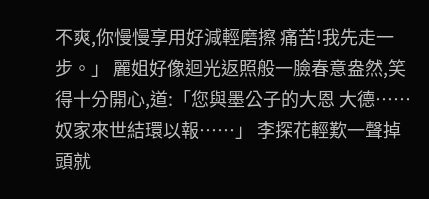不爽,你慢慢享用好減輕磨擦 痛苦!我先走一步。」 麗姐好像迴光返照般一臉春意盎然,笑得十分開心,道:「您與墨公子的大恩 大德……奴家來世結環以報……」 李探花輕歎一聲掉頭就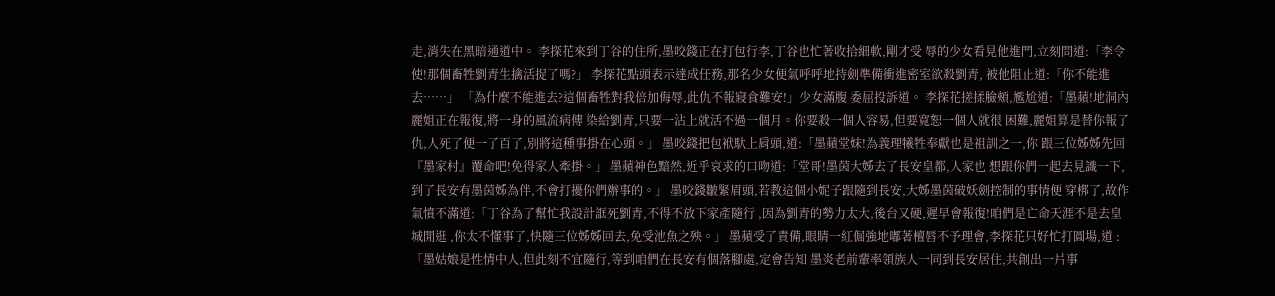走,消失在黑暗通道中。 李探花來到丁谷的住所,墨咬錢正在打包行李,丁谷也忙著收拾細軟,剛才受 辱的少女看見他進門,立刻問道:「李令使!那個畜牲劉青生擒活捉了嗎?」 李探花點頭表示達成任務,那名少女便氣呼呼地持劍準備衝進密室欲殺劉青, 被他阻止道:「你不能進去……」 「為什麼不能進去?這個畜牲對我倍加侮辱,此仇不報寢食難安!」少女滿腹 委屈投訴道。 李探花搓揉臉頰,尷尬道:「墨蘋!地洞內麗姐正在報復,將一身的風流病傳 染給劉青,只要一沾上就活不過一個月。你要殺一個人容易,但要寬恕一個人就很 困難,麗姐算是替你報了仇,人死了便一了百了,別將這種事掛在心頭。」 墨咬錢把包袱馱上肩頭,道:「墨蘋堂妹!為義理犧牲奉獻也是祖訓之一,你 跟三位姊姊先回『墨家村』覆命吧!免得家人牽掛。」 墨蘋神色黯然,近乎哀求的口吻道:「堂哥!墨茵大姊去了長安皇都,人家也 想跟你們一起去見識一下,到了長安有墨茵姊為伴,不會打擾你們辦事的。」 墨咬錢皺緊眉頭,若教這個小妮子跟隨到長安,大姊墨茵破妖劍控制的事情便 穿梆了,故作氣憤不滿道:「丁谷為了幫忙我設計誆死劉青,不得不放下家產隨行 ,因為劉青的勢力太大,後台又硬,遲早會報復!咱們是亡命天涯不是去皇城閒逛 ,你太不懂事了,快隨三位姊姊回去,免受池魚之殃。」 墨蘋受了責備,眼睛一紅倔強地嘟著檀唇不予理會,李探花只好忙打圓場,道 :「墨姑娘是性情中人,但此刻不宜隨行,等到咱們在長安有個落腳處,定會告知 墨炎老前輩率領族人一同到長安居住,共創出一片事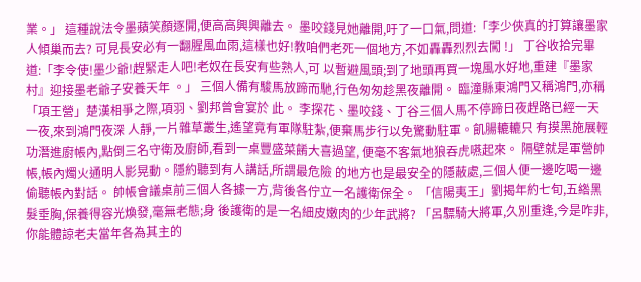業。」 這種說法令墨蘋笑顏逐開,便高高興興離去。 墨咬錢見她離開,吁了一口氣,問道:「李少俠真的打算讓墨家人傾巢而去? 可見長安必有一翻腥風血雨,這樣也好!教咱們老死一個地方,不如轟轟烈烈去闖 !」 丁谷收拾完畢道:「李令使!墨少爺!趕緊走人吧!老奴在長安有些熟人,可 以暫避風頭;到了地頭再買一塊風水好地,重建『墨家村』迎接墨老爺子安養天年 。」 三個人備有駿馬放蹄而馳,行色匆匆趁黑夜離開。 臨潼縣東鴻門又稱鴻門,亦稱「項王營」楚漢相爭之際,項羽、劉邦曾會宴於 此。 李探花、墨咬錢、丁谷三個人馬不停蹄日夜趕路已經一天一夜,來到鴻門夜深 人靜,一片雜草叢生,遙望竟有軍隊駐紮,便棄馬步行以免驚動駐軍。飢腸轆轆只 有摸黑施展輕功潛進廚帳內,點倒三名守衛及廚師,看到一桌豐盛菜餚大喜過望, 便毫不客氣地狼吞虎嚥起來。 隔壁就是軍營帥帳,帳內燭火通明人影晃動。隱約聽到有人講話,所謂最危險 的地方也是最安全的隱蔽處,三個人便一邊吃喝一邊偷聽帳內對話。 帥帳會議桌前三個人各據一方,背後各佇立一名護衛保全。 「信陽夷王」劉揭年約七旬,五綹黑髮垂胸,保養得容光煥發,毫無老態;身 後護衛的是一名細皮嫩肉的少年武將? 「呂驃騎大將軍,久別重逢,今是咋非,你能體諒老夫當年各為其主的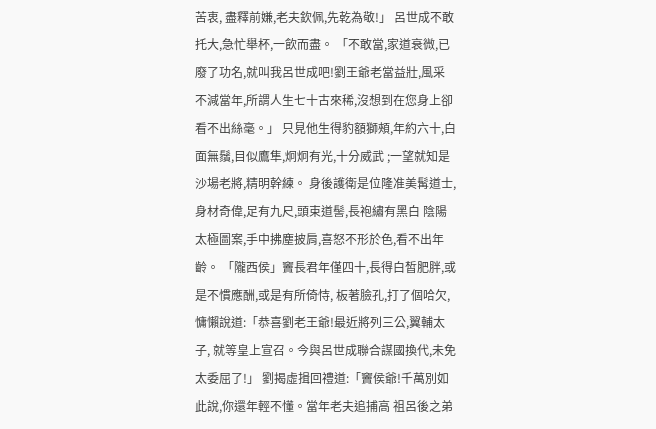苦衷, 盡釋前嫌,老夫欽佩,先乾為敬!」 呂世成不敢托大,急忙舉杯,一飲而盡。 「不敢當,家道衰微,已廢了功名,就叫我呂世成吧!劉王爺老當益壯,風采 不減當年,所謂人生七十古來稀,沒想到在您身上卻看不出絲毫。」 只見他生得豹額獅頰,年約六十,白面無鬚,目似鷹隼,炯炯有光,十分威武 ;一望就知是沙場老將,精明幹練。 身後護衛是位隆准美髯道士,身材奇偉,足有九尺,頭束道髻,長袍繡有黑白 陰陽太極圖案,手中拂塵披肩,喜怒不形於色,看不出年齡。 「隴西侯」竇長君年僅四十,長得白皙肥胖,或是不慣應酬,或是有所倚恃, 板著臉孔,打了個哈欠,慵懶說道:「恭喜劉老王爺!最近將列三公,翼輔太子, 就等皇上宣召。今與呂世成聯合謀國換代,未免太委屈了!」 劉揭虛揖回禮道:「竇侯爺!千萬別如此說,你還年輕不懂。當年老夫追捕高 祖呂後之弟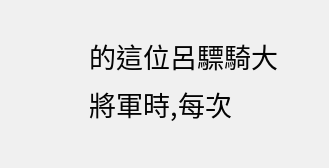的這位呂驃騎大將軍時,每次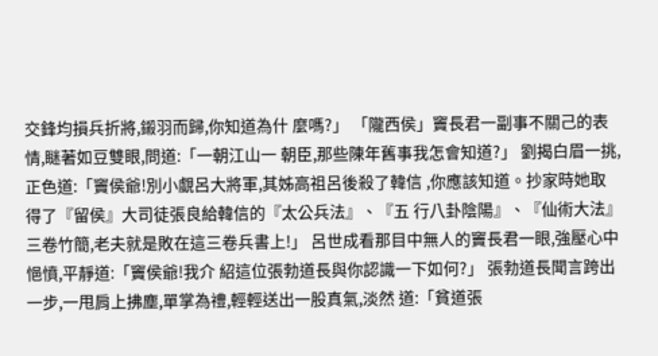交鋒均損兵折將,鎩羽而歸,你知道為什 麼嗎?」 「隴西侯」竇長君一副事不關己的表情,瞇著如豆雙眼,問道:「一朝江山一 朝臣,那些陳年舊事我怎會知道?」 劉揭白眉一挑,正色道:「竇侯爺!別小覷呂大將軍,其姊高祖呂後殺了韓信 ,你應該知道。抄家時她取得了『留侯』大司徒張良給韓信的『太公兵法』、『五 行八卦陰陽』、『仙術大法』三卷竹簡,老夫就是敗在這三卷兵書上!」 呂世成看那目中無人的竇長君一眼,強壓心中悒憤,平靜道:「竇侯爺!我介 紹這位張勃道長與你認識一下如何?」 張勃道長聞言跨出一步,一甩肩上拂塵,單掌為禮,輕輕送出一股真氣,淡然 道:「貧道張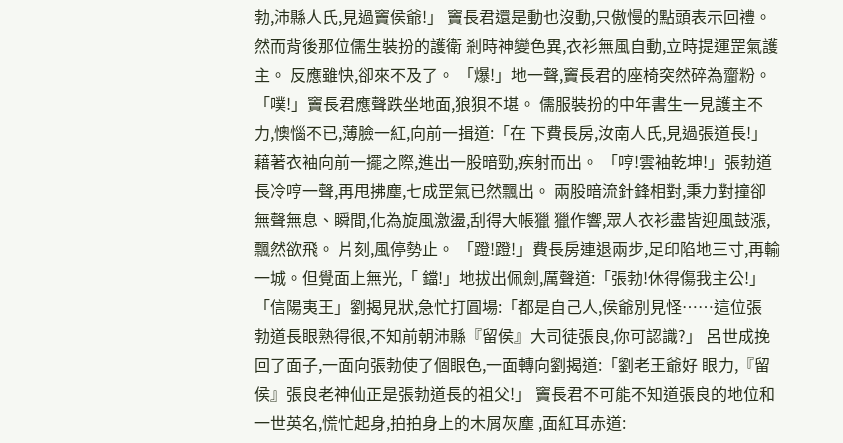勃,沛縣人氏,見過竇侯爺!」 竇長君還是動也沒動,只傲慢的點頭表示回禮。然而背後那位儒生裝扮的護衛 剎時神變色異,衣衫無風自動,立時提運罡氣護主。 反應雖快,卻來不及了。 「爆!」地一聲,竇長君的座椅突然碎為齏粉。 「噗!」竇長君應聲跌坐地面,狼狽不堪。 儒服裝扮的中年書生一見護主不力,懊惱不已,薄臉一紅,向前一揖道:「在 下費長房,汝南人氏,見過張道長!」 藉著衣袖向前一擺之際,進出一股暗勁,疾射而出。 「哼!雲袖乾坤!」張勃道長冷哼一聲,再甩拂塵,七成罡氣已然飄出。 兩股暗流針鋒相對,秉力對撞卻無聲無息、瞬間,化為旋風激盪,刮得大帳獵 獵作響,眾人衣衫盡皆迎風鼓漲,飄然欲飛。 片刻,風停勢止。 「蹬!蹬!」費長房連退兩步,足印陷地三寸,再輸一城。但覺面上無光,「 鐺!」地拔出佩劍,厲聲道:「張勃!休得傷我主公!」 「信陽夷王」劉揭見狀,急忙打圓場:「都是自己人,侯爺別見怪……這位張 勃道長眼熟得很,不知前朝沛縣『留侯』大司徒張良,你可認識?」 呂世成挽回了面子,一面向張勃使了個眼色,一面轉向劉揭道:「劉老王爺好 眼力,『留侯』張良老神仙正是張勃道長的祖父!」 竇長君不可能不知道張良的地位和一世英名,慌忙起身,拍拍身上的木屑灰塵 ,面紅耳赤道: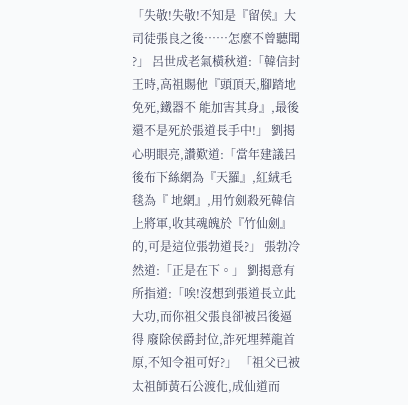「失敬!失敬!不知是『留侯』大司徒張良之後……怎麼不曾聽聞 ?」 呂世成老氣橫秋道:「韓信封王時,高祖賜他『頭頂天,腳踏地免死,鐵器不 能加害其身』,最後還不是死於張道長手中!」 劉揭心明眼亮,讚歎道:「當年建議呂後布下絲網為『天羅』,紅絨毛毯為『 地網』,用竹劍殺死韓信上將軍,收其魂魄於『竹仙劍』的,可是這位張勃道長?」 張勃冷然道:「正是在下。」 劉揭意有所指道:「唉!沒想到張道長立此大功,而你祖父張良卻被呂後逼得 廢除侯爵封位,詐死埋葬龍首原,不知令祖可好?」 「祖父已被太祖師黃石公渡化,成仙道而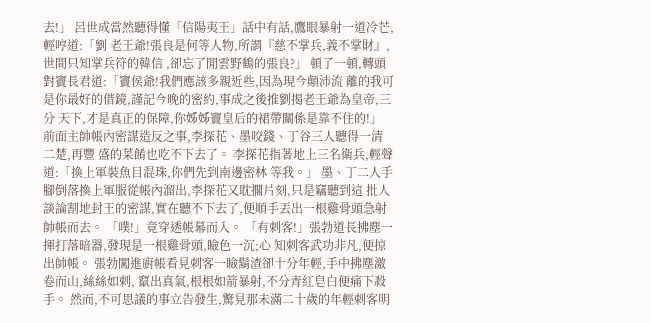去!」 呂世成當然聽得懂「信陽夷王」話中有話,鷹眼暴射一道冷芒,輕哼道:「劉 老王爺!張良是何等人物,所謂『慈不掌兵,義不掌財』,世間只知掌兵符的韓信 ,卻忘了閒雲野鶴的張良?」 頓了一頓,轉頭對竇長君道:「竇侯爺!我們應該多親近些,因為現今顛沛流 離的我可是你最好的借鏡,謹記今晚的密約,事成之後推劉揭老王爺為皇帝,三分 天下,才是真正的保障,你姊姊竇皇后的裙帶關係是靠不住的!」 前面主帥帳內密謀造反之事,李探花、墨咬錢、丁谷三人聽得一清二楚,再豐 盛的菜餚也吃不下去了。 李探花指著地上三名衛兵,輕聲道:「換上軍裝魚目混珠,你們先到南邊密林 等我。」 墨、丁二人手腳倒落換上軍服從帳內溜出,李探花又耽擱片刻,只是竊聽到這 批人談論割地封王的密謀,實在聽不下去了,便順手丟出一根雞骨頭急射帥帳而去。 「噗!」竟穿透帳幕而入。 「有刺客!」張勃道長拂塵一揮打落暗器,發現是一根雞骨頭,瞼色一沉;心 知刺客武功非凡,便掠出帥帳。 張勃闖進廚帳看見刺客一瞼鬍渣卻十分年輕,手中拂塵激卷而山,絲絲如刺, 竄出真氣,根根如箭暴射,不分青紅皂白便痛下殺手。 然而,不可思議的事立告發生,驚見那未滿二十歲的年輕刺客明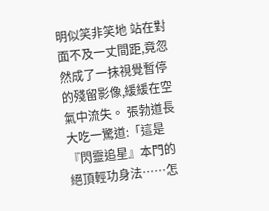明似笑非笑地 站在對面不及一丈間距,竟忽然成了一抹視覺暫停的殘留影像,緩緩在空氣中流失。 張勃道長大吃一驚道:「這是『閃靈追星』本門的絕頂輕功身法……怎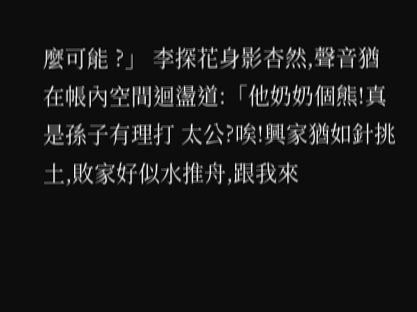麼可能 ?」 李探花身影杏然,聲音猶在帳內空間迴盪道:「他奶奶個熊!真是孫子有理打 太公?唉!興家猶如針挑土,敗家好似水推舟,跟我來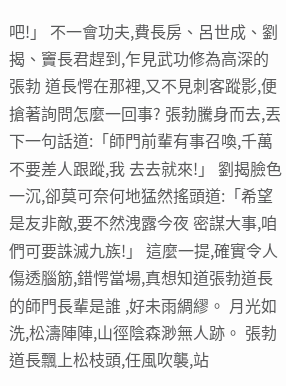吧!」 不一會功夫,費長房、呂世成、劉揭、竇長君趕到,乍見武功修為高深的張勃 道長愕在那裡,又不見刺客蹤影,便搶著詢問怎麼一回事? 張勃騰身而去,丟下一句話道:「師門前輩有事召喚,千萬不要差人跟蹤,我 去去就來!」 劉揭臉色一沉,卻莫可奈何地猛然搖頭道:「希望是友非敵,要不然洩露今夜 密謀大事,咱們可要誅滅九族!」 這麼一提,確實令人傷透腦筋,錯愕當場,真想知道張勃道長的師門長輩是誰 ,好未雨綢繆。 月光如洗,松濤陣陣,山徑陰森渺無人跡。 張勃道長飄上松枝頭,任風吹襲,站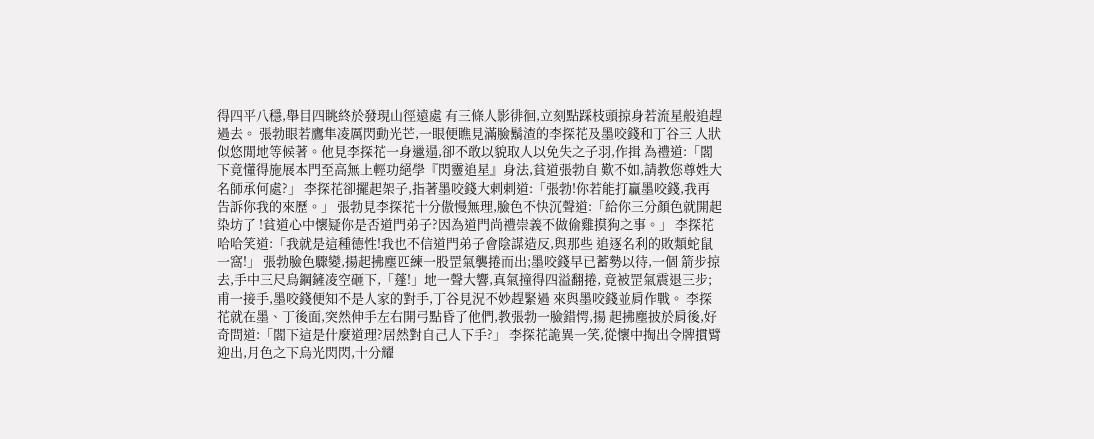得四平八穩,舉目四眺終於發現山徑遠處 有三條人影徘徊,立刻點踩枝頭掠身若流星般追趕過去。 張勃眼若鷹隼凌厲閃動光芒,一眼便瞧見滿臉鬍渣的李探花及墨咬錢和丁谷三 人狀似悠閒地等候著。他見李探花一身邋遢,卻不敢以貌取人以免失之子羽,作揖 為禮道:「閣下竟懂得施展本門至高無上輕功絕學『閃靈追星』身法,貧道張勃自 歎不如,請教您尊姓大名師承何處?」 李探花卻擺起架子,指著墨咬錢大剌剌道:「張勃!你若能打贏墨咬錢,我再 告訴你我的來歷。」 張勃見李探花十分傲慢無理,臉色不快沉聲道:「給你三分顏色就開起染坊了 !貧道心中懷疑你是否道門弟子?因為道門尚禮崇義不做偷雞摸狗之事。」 李探花哈哈笑道:「我就是這種德性!我也不信道門弟子會陰謀造反,與那些 追逐名利的敗類蛇鼠一窩!」 張勃臉色驟變,揚起拂塵匹練一股罡氣襲捲而出;墨咬錢早已蓄勢以待,一個 箭步掠去,手中三尺烏鋼鏟凌空砸下,「蓬!」地一聲大響,真氣撞得四溢翻捲, 竟被罡氣震退三步;甫一接手,墨咬錢便知不是人家的對手,丁谷見況不妙趕緊過 來與墨咬錢並肩作戰。 李探花就在墨、丁後面,突然伸手左右開弓點昏了他們,教張勃一臉錯愕,揚 起拂塵披於肩後,好奇問道:「閣下這是什麼道理?居然對自己人下手?」 李探花詭異一笑,從懷中掏出令牌摜臂迎出,月色之下烏光閃閃,十分耀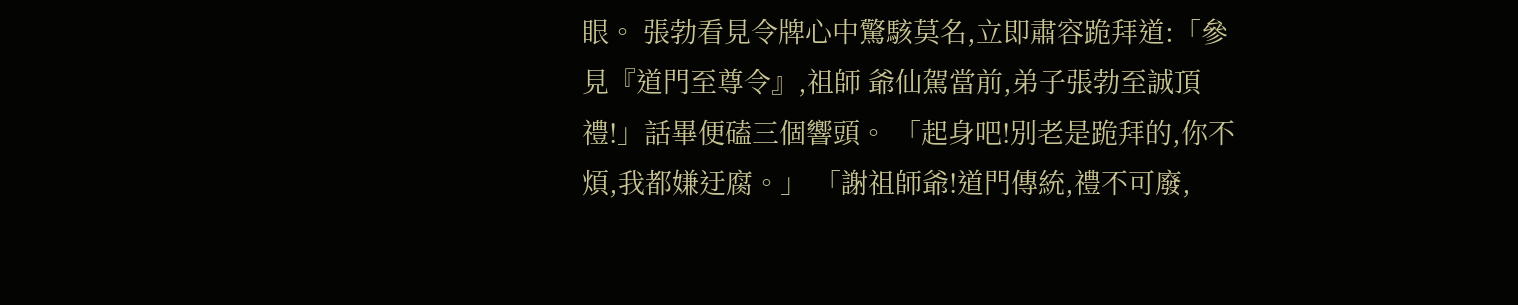眼。 張勃看見令牌心中驚駭莫名,立即肅容跪拜道:「參見『道門至尊令』,祖師 爺仙駕當前,弟子張勃至誠頂禮!」話畢便磕三個響頭。 「起身吧!別老是跪拜的,你不煩,我都嫌迂腐。」 「謝祖師爺!道門傳統,禮不可廢,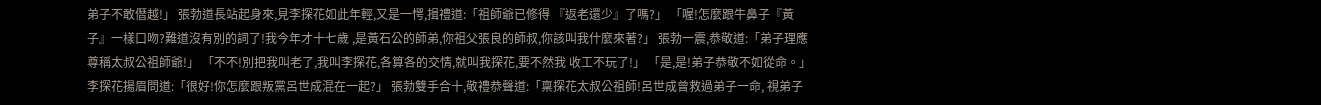弟子不敢僭越!」 張勃道長站起身來,見李探花如此年輕,又是一愕,揖禮道:「祖師爺已修得 『返老還少』了嗎?」 「喔!怎麼跟牛鼻子『黃子』一樣口吻?難道沒有別的詞了!我今年才十七歲 ,是黃石公的師弟,你祖父張良的師叔,你該叫我什麼來著?」 張勃一震,恭敬道:「弟子理應尊稱太叔公祖師爺!」 「不不!別把我叫老了,我叫李探花,各算各的交情,就叫我探花,要不然我 收工不玩了!」 「是,是!弟子恭敬不如從命。」 李探花揚眉問道:「很好!你怎麼跟叛黨呂世成混在一起?」 張勃雙手合十,敬禮恭聲道:「稟探花太叔公祖師!呂世成曾救過弟子一命, 視弟子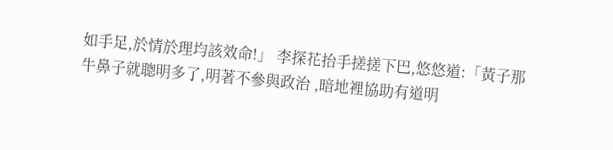如手足,於情於理均該效命!」 李探花抬手搓搓下巴,悠悠道:「黃子那牛鼻子就聰明多了,明著不參與政治 ,暗地裡協助有道明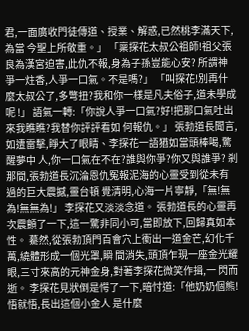君,一面廣收門徒傳道、授業、解惑,已然桃李滿天下,為當 今聖上所敬重。」 「稟探花太叔公祖師!祖父張良為漢宮迫害,此仇不報,身為子孫豈能心安? 所謂神爭一炷香,人爭一口氣。不是嗎?」 「叫探花!別再什麼太叔公了,多彆扭?我和你一樣是凡夫俗子,道未學成呢 !」 語氣一轉:「你說人爭一口氣?好!把那口氣吐出來我瞧瞧?我替你評評看如 何報仇。」 張勃道長聞言,如遭雷擊,睜大了眼睛、李探花一語猶如當頭棒喝,驚醒夢中 人,你一口氣在不在?誰與你爭?你又與誰爭? 剎那間,張勃道長沉淪恩仇冤報泥海的心靈受到從未有過的巨大震撼,靈台頓 覺清明,心海一片寧靜,「無!無為!無無為!」 李探花又淡淡念道。 張勃道長的心靈再次震顫了一下,這一驚非同小可,當即放下,回歸真如本性。 驀然,從張勃頂門百會穴上衝出一道金芒,幻化千萬,繞體形成一個光罩,瞬 間消失,頭頂乍現一座金光耀眼,三寸來高的元神金身,對著李探花微笑作揖,一 閃而逝。 李探花見狀倒是愕了一下,暗忖道:「他奶奶個熊!悟就悟,長出這個小金人 是什麼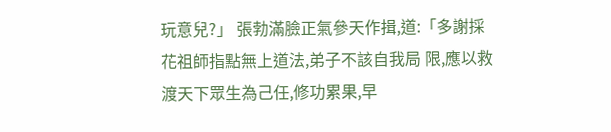玩意兒?」 張勃滿臉正氣參天作揖,道:「多謝採花祖師指點無上道法,弟子不該自我局 限,應以救渡天下眾生為己任,修功累果,早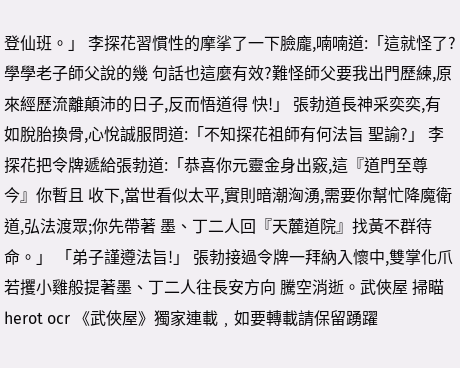登仙班。」 李探花習慣性的摩挲了一下臉龐,喃喃道:「這就怪了?學學老子師父說的幾 句話也這麼有效?難怪師父要我出門歷練,原來經歷流離顛沛的日子,反而悟道得 快!」 張勃道長神采奕奕,有如脫胎換骨,心悅誠服問道:「不知探花祖師有何法旨 聖諭?」 李探花把令牌遞給張勃道:「恭喜你元靈金身出竅,這『道門至尊今』你暫且 收下,當世看似太平,實則暗潮洶湧,需要你幫忙降魔衛道,弘法渡眾;你先帶著 墨、丁二人回『天麓道院』找黃不群待命。」 「弟子謹遵法旨!」 張勃接過令牌一拜納入懷中,雙掌化爪若攫小雞般提著墨、丁二人往長安方向 騰空消逝。武俠屋 掃瞄 herot ocr 《武俠屋》獨家連載﹐如要轉載請保留踴躍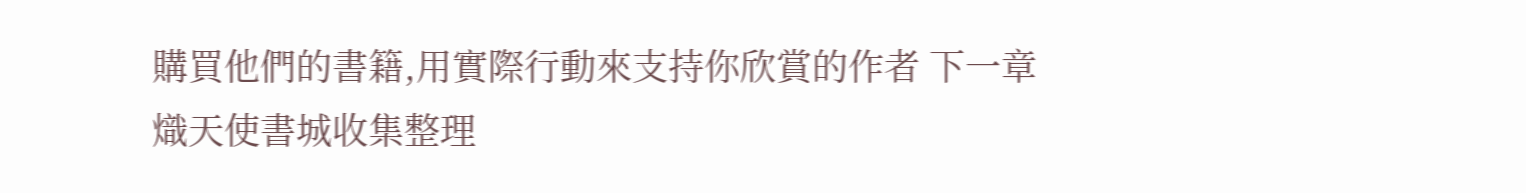購買他們的書籍,用實際行動來支持你欣賞的作者 下一章
熾天使書城收集整理